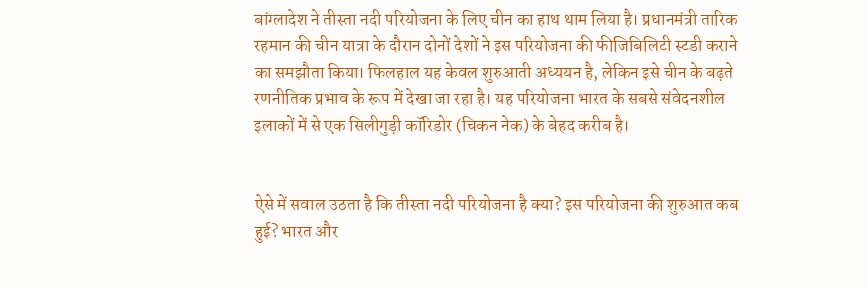बांग्लादेश ने तीस्ता नदी परियोजना के लिए चीन का हाथ थाम लिया है। प्रधानमंत्री तारिक रहमान की चीन यात्रा के दौरान दोनों देशों ने इस परियोजना की फीजिबिलिटी स्टडी कराने का समझौता किया। फिलहाल यह केवल शुरुआती अध्ययन है, लेकिन इसे चीन के बढ़ते रणनीतिक प्रभाव के रूप में देखा जा रहा है। यह परियोजना भारत के सबसे संवेदनशील इलाकों में से एक सिलीगुड़ी कॉरिडोर (चिकन नेक) के बेहद करीब है।


ऐसे में सवाल उठता है कि तीस्ता नदी परियोजना है क्या? इस परियोजना की शुरुआत कब हुई? भारत और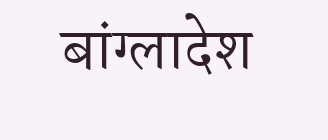बांग्लादेश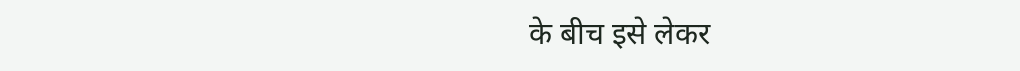के बीच इसे लेकर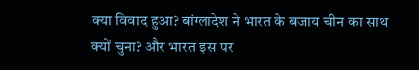क्या विवाद हुआ? बांग्लादेश ने भारत के बजाय चीन का साथ क्यों चुना? और भारत इस पर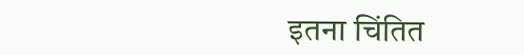इतना चिंतित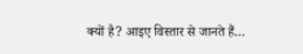क्यों है? आइए विस्तार से जानते हैं…